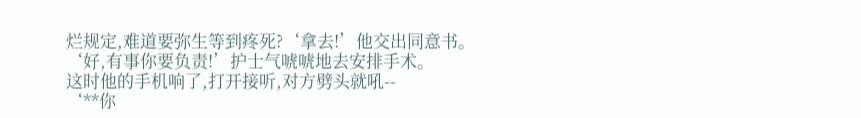烂规定,难道要弥生等到疼死?‘拿去!’他交出同意书。
‘好,有事你要负责!’护士气唬唬地去安排手术。
这时他的手机响了,打开接听,对方劈头就吼--
‘**你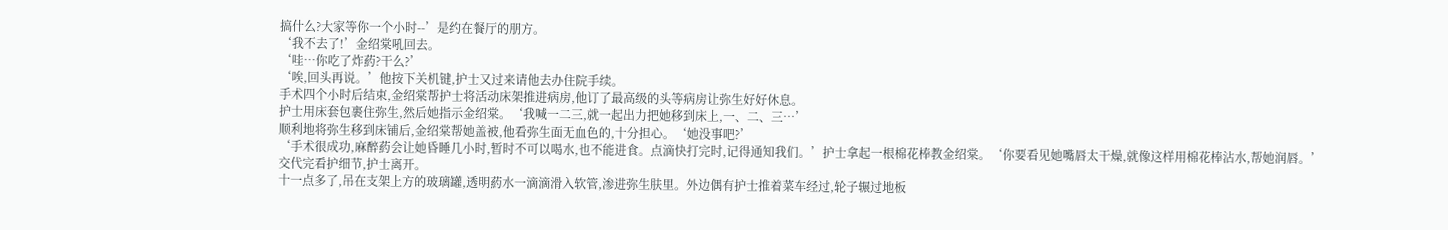搞什么?大家等你一个小时--’是约在餐厅的朋方。
‘我不去了!’金绍棠吼回去。
‘哇…你吃了炸葯?干么?’
‘唉,回头再说。’他按下关机键,护士又过来请他去办住院手续。
手术四个小时后结束,金绍棠帮护士将活动床架推进病房,他订了最高级的头等病房让弥生好好休息。
护士用床套包裹住弥生,然后她指示金绍棠。‘我喊一二三,就一起出力把她移到床上,一、二、三…’
顺利地将弥生移到床铺后,金绍棠帮她盖被,他看弥生面无血色的,十分担心。‘她没事吧?’
‘手术很成功,麻醉葯会让她昏睡几小时,暂时不可以喝水,也不能进食。点滴快打完时,记得通知我们。’护士拿起一根棉花棒教金绍棠。‘你要看见她嘴唇太干燥,就像这样用棉花棒沾水,帮她润唇。’
交代完看护细节,护士离开。
十一点多了,吊在支架上方的玻璃罐,透明葯水一滴滴滑入软管,渗进弥生肤里。外边偶有护士推着菜车经过,轮子辗过地板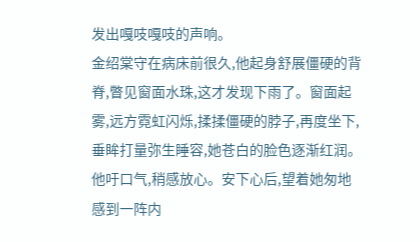发出嘎吱嘎吱的声响。
金绍棠守在病床前很久,他起身舒展僵硬的背脊,瞥见窗面水珠,这才发现下雨了。窗面起雾,远方霓虹闪烁,揉揉僵硬的脖子,再度坐下,垂眸打量弥生睡容,她苍白的脸色逐渐红润。他吁口气,稍感放心。安下心后,望着她匆地感到一阵内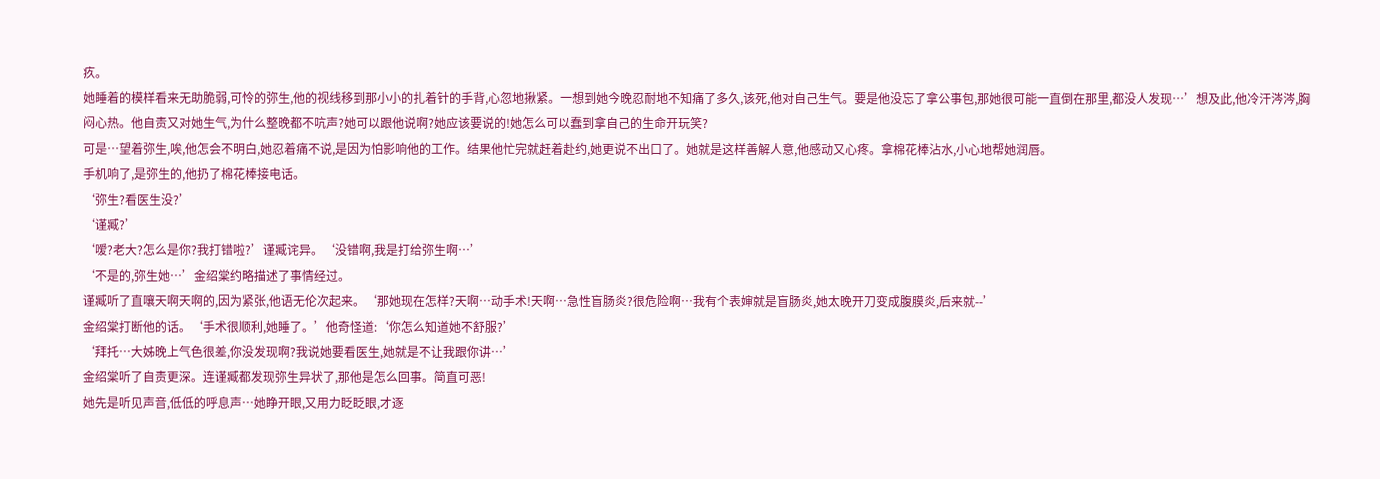疚。
她睡着的模样看来无助脆弱,可怜的弥生,他的视线移到那小小的扎着针的手背,心忽地揪紧。一想到她今晚忍耐地不知痛了多久,该死,他对自己生气。要是他没忘了拿公事包,那她很可能一直倒在那里,都没人发现…’想及此,他冷汗涔涔,胸闷心热。他自责又对她生气,为什么整晚都不吭声?她可以跟他说啊?她应该要说的!她怎么可以蠢到拿自己的生命开玩笑?
可是…望着弥生,唉,他怎会不明白,她忍着痛不说,是因为怕影响他的工作。结果他忙完就赶着赴约,她更说不出口了。她就是这样善解人意,他感动又心疼。拿棉花棒沾水,小心地帮她润唇。
手机响了,是弥生的,他扔了棉花棒接电话。
‘弥生?看医生没?’
‘谨臧?’
‘嗳?老大?怎么是你?我打错啦?’谨臧诧异。‘没错啊,我是打给弥生啊…’
‘不是的,弥生她…’金绍棠约略描述了事情经过。
谨臧听了直嚷天啊天啊的,因为紧张,他语无伦次起来。‘那她现在怎样?天啊…动手术!天啊…急性盲肠炎?很危险啊…我有个表婶就是盲肠炎,她太晚开刀变成腹膜炎,后来就--’
金绍棠打断他的话。‘手术很顺利,她睡了。’他奇怪道:‘你怎么知道她不舒服?’
‘拜托…大姊晚上气色很差,你没发现啊?我说她要看医生,她就是不让我跟你讲…’
金绍棠听了自责更深。连谨臧都发现弥生异状了,那他是怎么回事。简直可恶!
她先是听见声音,低低的呼息声…她睁开眼,又用力眨眨眼,才逐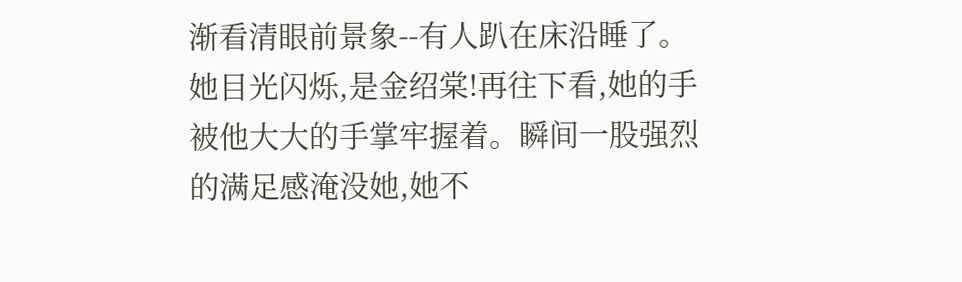渐看清眼前景象--有人趴在床沿睡了。
她目光闪烁,是金绍棠!再往下看,她的手被他大大的手掌牢握着。瞬间一股强烈的满足感淹没她,她不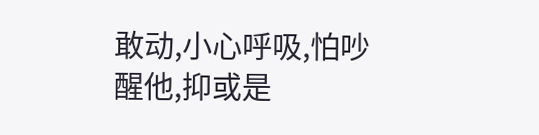敢动,小心呼吸,怕吵醒他,抑或是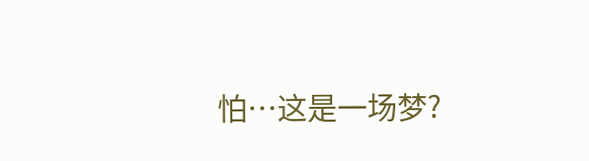怕…这是一场梦?